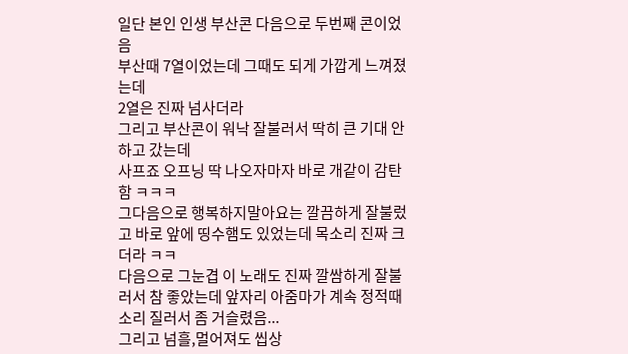일단 본인 인생 부산콘 다음으로 두번째 콘이었음
부산때 7열이었는데 그때도 되게 가깝게 느껴졌는데
2열은 진짜 넘사더라
그리고 부산콘이 워낙 잘불러서 딱히 큰 기대 안하고 갔는데
사프죠 오프닝 딱 나오자마자 바로 개같이 감탄함 ㅋㅋㅋ
그다음으로 행복하지말아요는 깔끔하게 잘불렀고 바로 앞에 띵수햄도 있었는데 목소리 진짜 크더라 ㅋㅋ
다음으로 그눈겹 이 노래도 진짜 깔쌈하게 잘불러서 참 좋았는데 앞자리 아줌마가 계속 정적때 소리 질러서 좀 거슬렸음...
그리고 넘흘,멀어져도 씹상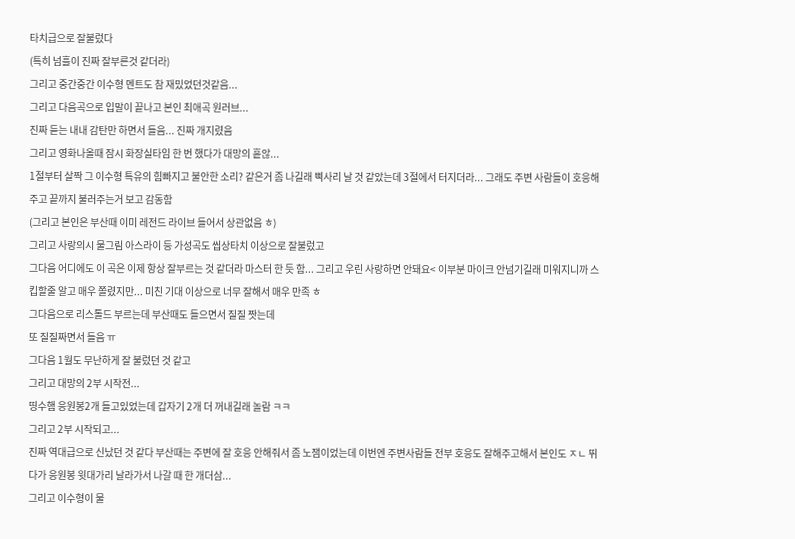타치급으로 잘불렀다
(특히 넘흘이 진짜 잘부른것 같더라)
그리고 중간중간 이수형 멘트도 참 재밌었던것같음...
그리고 다음곡으로 입말이 끝나고 본인 최애곡 원러브...
진짜 듣는 내내 감탄만 하면서 들음... 진짜 개지렸음
그리고 영화나올때 잠시 화장실타임 한 번 했다가 대망의 흩않...
1절부터 살짝 그 이수형 특유의 힘빠지고 불안한 소리? 같은거 좀 나길래 삑사리 날 것 같았는데 3절에서 터지더라... 그래도 주변 사람들이 호응해주고 끝까지 불러주는거 보고 감동함
(그리고 본인은 부산때 이미 레전드 라이브 들어서 상관없음 ㅎ)
그리고 사랑의시 물그림 아스라이 등 가성곡도 씹상타치 이상으로 잘불렀고
그다음 어디에도 이 곡은 이제 항상 잘부르는 것 같더라 마스터 한 듯 함... 그리고 우린 사랑하면 안돼요< 이부분 마이크 안넘기길래 미워지니까 스킵할줄 알고 매우 쫄렸지만... 미친 기대 이상으로 너무 잘해서 매우 만족 ㅎ
그다음으로 리스톨드 부르는데 부산때도 들으면서 질질 짯는데
또 질질짜면서 들음 ㅠ
그다음 1월도 무난하게 잘 불렀던 것 같고
그리고 대망의 2부 시작전...
띵수햄 응원봉2개 들고있었는데 갑자기 2개 더 꺼내길래 놀람 ㅋㅋ
그리고 2부 시작되고...
진짜 역대급으로 신났던 것 같다 부산때는 주변에 잘 호응 안해줘서 좀 노잼이었는데 이번엔 주변사람들 전부 호응도 잘해주고해서 본인도 ㅈㄴ 뛰다가 응원봉 윗대가리 날라가서 나갈 때 한 개더삼...
그리고 이수형이 물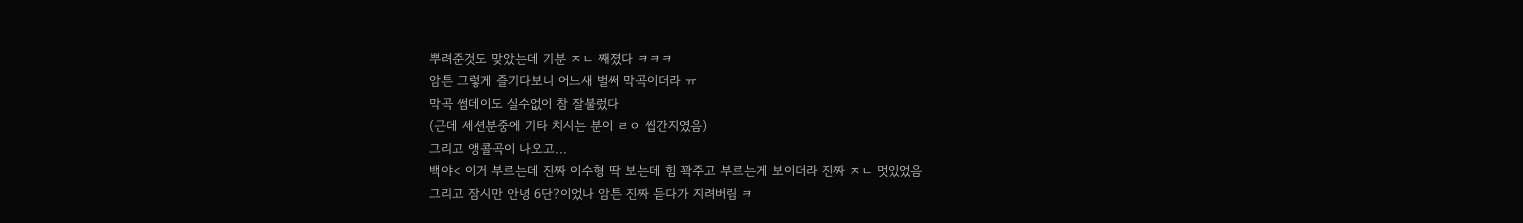뿌려준것도 맞았는데 기분 ㅈㄴ 째졌다 ㅋㅋㅋ
암튼 그렇게 즐기다보니 어느새 벌써 막곡이더라 ㅠ
막곡 썸데이도 실수없이 참 잘불렀다
(근데 세션분중에 기타 치시는 분이 ㄹㅇ 씹간지였음)
그리고 앵콜곡이 나오고...
백야< 이거 부르는데 진짜 이수형 딱 보는데 힘 꽉주고 부르는게 보이더라 진짜 ㅈㄴ 멋있었음
그리고 잠시만 안녕 6단?이었나 암튼 진짜 듣다가 지려버림 ㅋ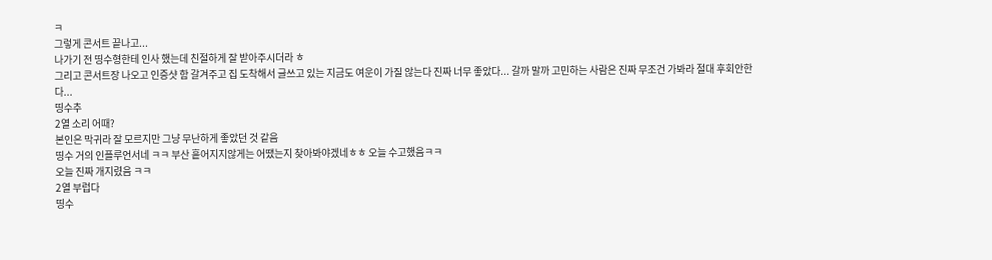ㅋ
그렇게 콘서트 끝나고...
나가기 전 띵수형한테 인사 했는데 친절하게 잘 받아주시더라 ㅎ
그리고 콘서트장 나오고 인증샷 함 갈겨주고 집 도착해서 글쓰고 있는 지금도 여운이 가질 않는다 진짜 너무 좋았다... 갈까 말까 고민하는 사람은 진짜 무조건 가봐라 절대 후회안한다...
띵수추
2열 소리 어때?
본인은 막귀라 잘 모르지만 그냥 무난하게 좋았던 것 같음
띵수 거의 인플루언서네 ㅋㅋ 부산 흩어지지않게는 어땠는지 찾아봐야겠네ㅎㅎ 오늘 수고했음ㅋㅋ
오늘 진짜 개지렸음 ㅋㅋ
2열 부럽다
띵수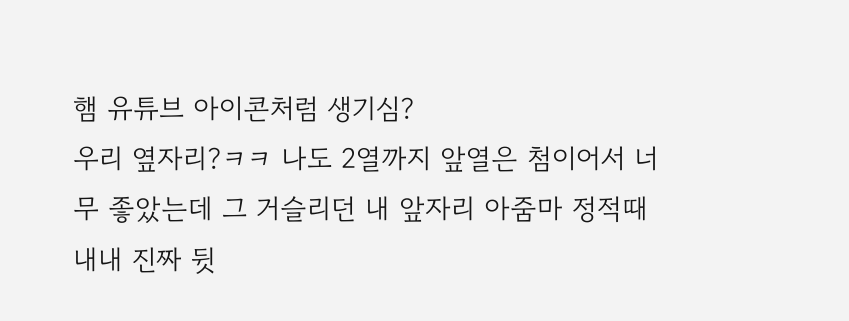햄 유튜브 아이콘처럼 생기심?
우리 옆자리?ㅋㅋ 나도 2열까지 앞열은 첨이어서 너무 좋았는데 그 거슬리던 내 앞자리 아줌마 정적때 내내 진짜 뒷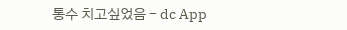통수 치고싶었음 - dc App